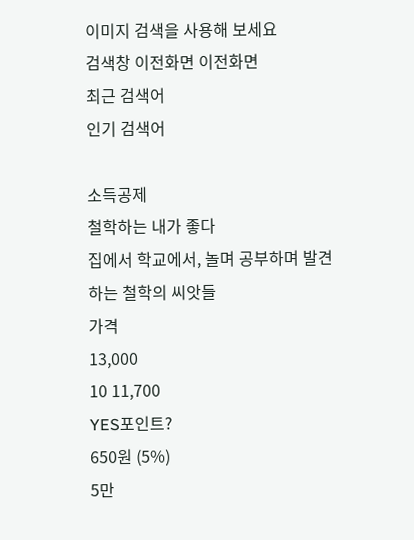이미지 검색을 사용해 보세요
검색창 이전화면 이전화면
최근 검색어
인기 검색어

소득공제
철학하는 내가 좋다
집에서 학교에서, 놀며 공부하며 발견하는 철학의 씨앗들
가격
13,000
10 11,700
YES포인트?
650원 (5%)
5만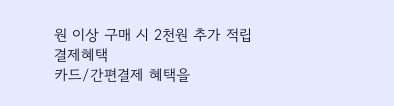원 이상 구매 시 2천원 추가 적립
결제혜택
카드/간편결제 혜택을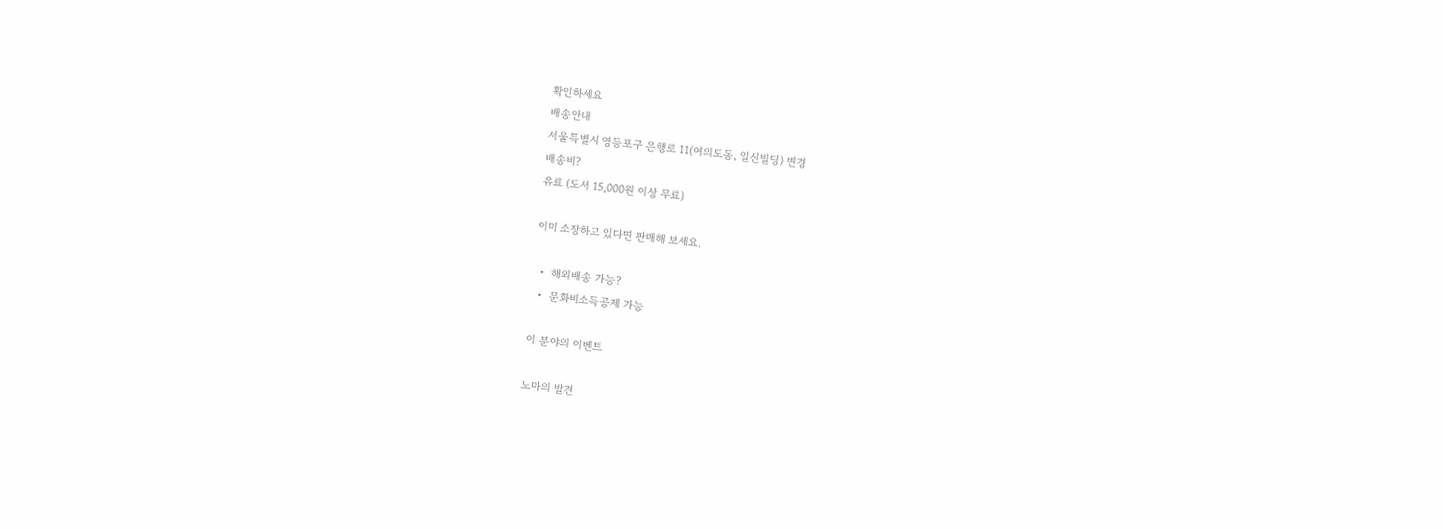확인하세요
배송안내
서울특별시 영등포구 은행로 11(여의도동, 일신빌딩) 변경
배송비?
유료 (도서 15,000원 이상 무료)

이미 소장하고 있다면 판매해 보세요.

  •  해외배송 가능?
  •  문화비소득공제 가능

이 분야의 이벤트

노마의 발견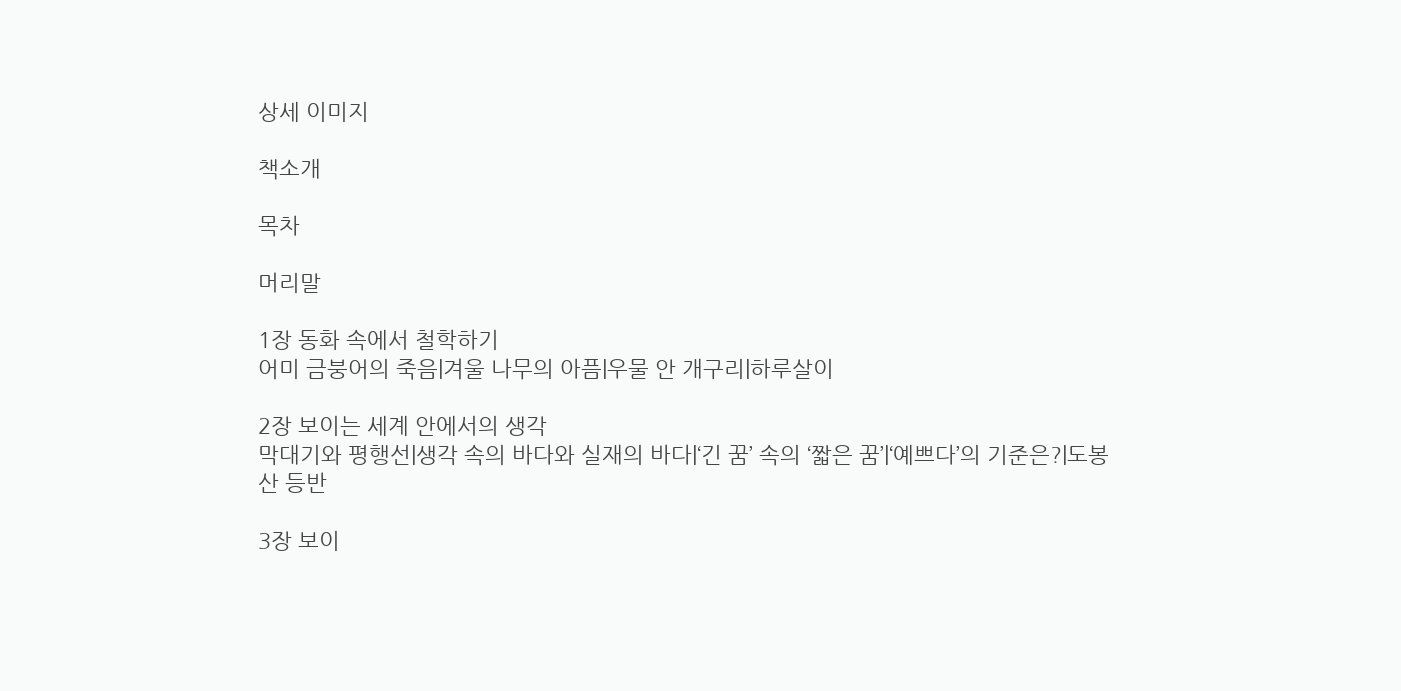상세 이미지

책소개

목차

머리말

1장 동화 속에서 철학하기
어미 금붕어의 죽음|겨울 나무의 아픔|우물 안 개구리|하루살이

2장 보이는 세계 안에서의 생각
막대기와 평행선|생각 속의 바다와 실재의 바다|‘긴 꿈’ 속의 ‘짧은 꿈’|‘예쁘다’의 기준은?|도봉산 등반

3장 보이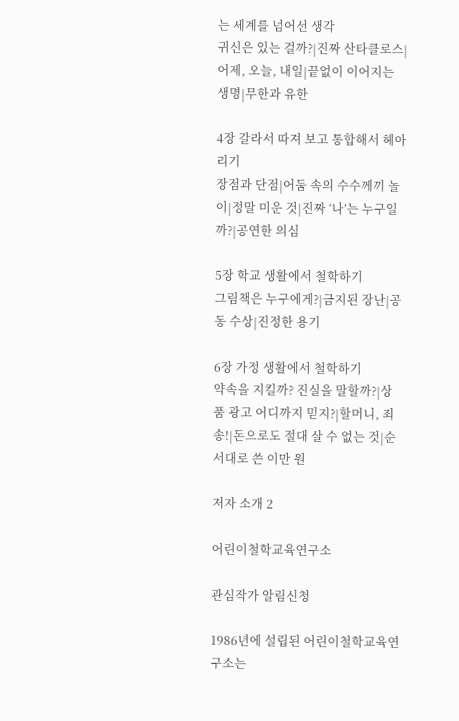는 세계를 넘어선 생각
귀신은 있는 걸까?|진짜 산타클로스|어제, 오늘, 내일|끝없이 이어지는 생명|무한과 유한

4장 갈라서 따져 보고 통합해서 헤아리기
장점과 단점|어둠 속의 수수께끼 놀이|정말 미운 것|진짜 ‘나’는 누구일까?|공연한 의심

5장 학교 생활에서 철학하기
그림책은 누구에게?|금지된 장난|공동 수상|진정한 용기

6장 가정 생활에서 철학하기
약속을 지킬까? 진실을 말할까?|상품 광고 어디까지 믿지?|할머니, 죄송!|돈으로도 절대 살 수 없는 것|순서대로 쓴 이만 원

저자 소개 2

어린이철학교육연구소

관심작가 알림신청

1986년에 설립된 어린이철학교육연구소는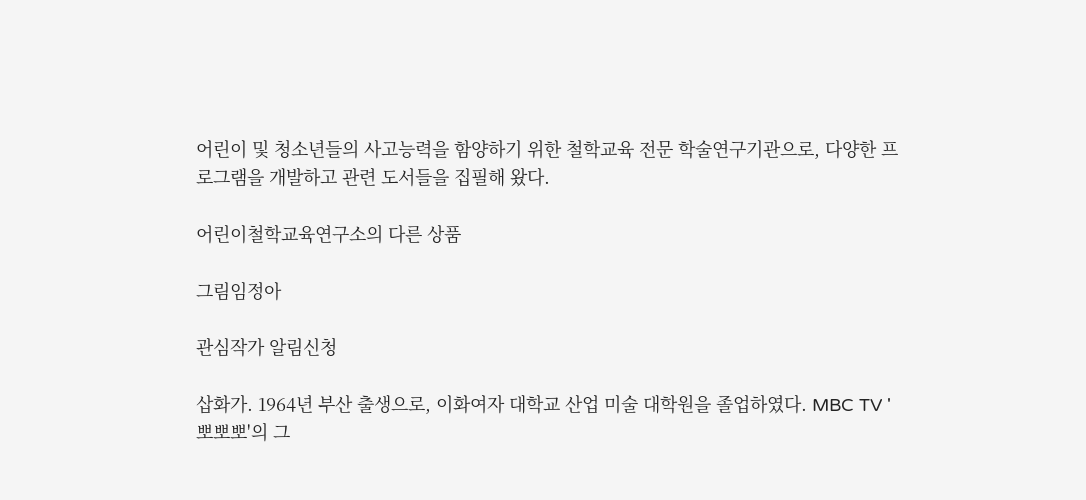어린이 및 청소년들의 사고능력을 함양하기 위한 철학교육 전문 학술연구기관으로, 다양한 프로그램을 개발하고 관련 도서들을 집필해 왔다.

어린이철학교육연구소의 다른 상품

그림임정아

관심작가 알림신청

삽화가. 1964년 부산 출생으로, 이화여자 대학교 산업 미술 대학원을 졸업하였다. MBC TV '뽀뽀뽀'의 그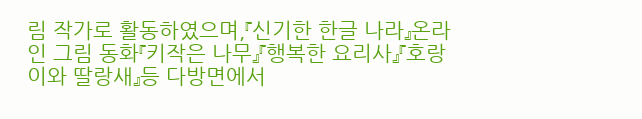림 작가로 활동하였으며,『신기한 한글 나라』온라인 그림 동화『키작은 나무』『행복한 요리사』『호랑이와 딸랑새』등 다방면에서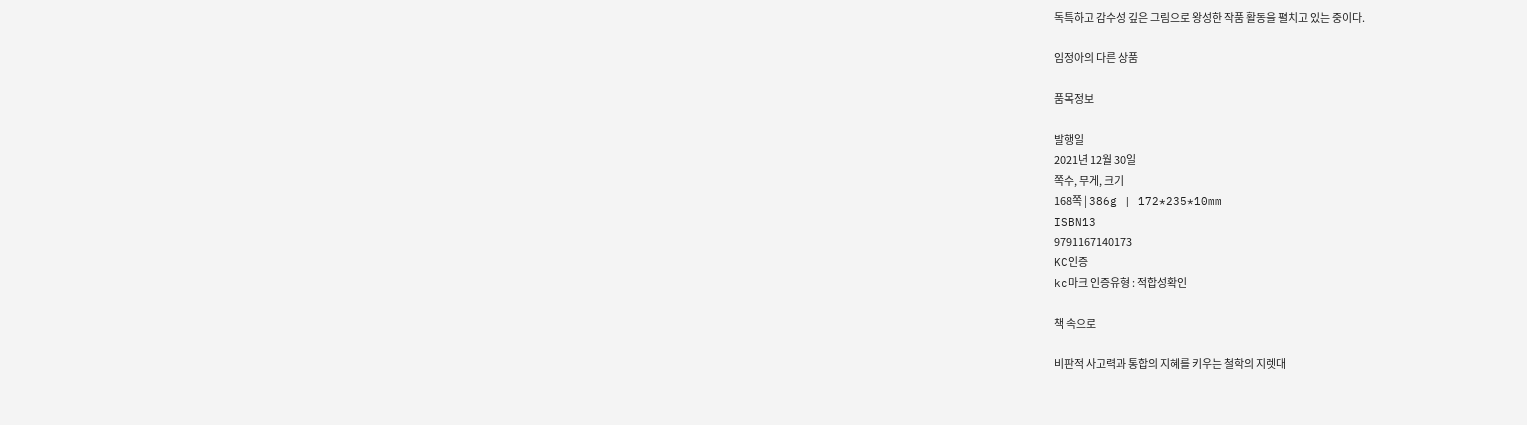독특하고 감수성 깊은 그림으로 왕성한 작품 활동을 펼치고 있는 중이다.

임정아의 다른 상품

품목정보

발행일
2021년 12월 30일
쪽수, 무게, 크기
168쪽 | 386g | 172*235*10mm
ISBN13
9791167140173
KC인증
kc마크 인증유형 : 적합성확인

책 속으로

비판적 사고력과 통합의 지혜를 키우는 철학의 지렛대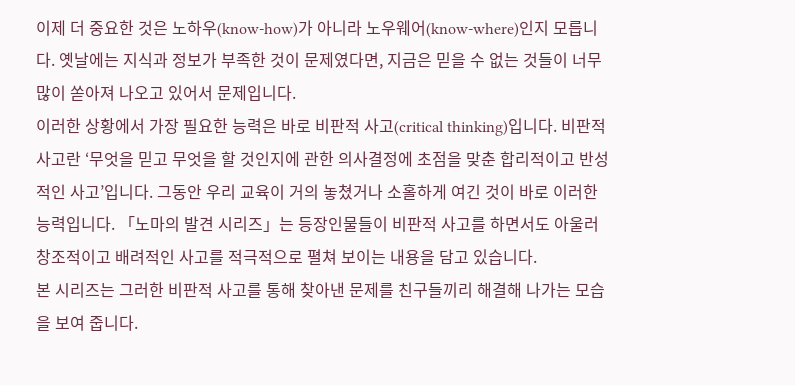이제 더 중요한 것은 노하우(know-how)가 아니라 노우웨어(know-where)인지 모릅니다. 옛날에는 지식과 정보가 부족한 것이 문제였다면, 지금은 믿을 수 없는 것들이 너무 많이 쏟아져 나오고 있어서 문제입니다.
이러한 상황에서 가장 필요한 능력은 바로 비판적 사고(critical thinking)입니다. 비판적 사고란 ‘무엇을 믿고 무엇을 할 것인지에 관한 의사결정에 초점을 맞춘 합리적이고 반성적인 사고’입니다. 그동안 우리 교육이 거의 놓쳤거나 소홀하게 여긴 것이 바로 이러한 능력입니다. 「노마의 발견 시리즈」는 등장인물들이 비판적 사고를 하면서도 아울러 창조적이고 배려적인 사고를 적극적으로 펼쳐 보이는 내용을 담고 있습니다.
본 시리즈는 그러한 비판적 사고를 통해 찾아낸 문제를 친구들끼리 해결해 나가는 모습을 보여 줍니다.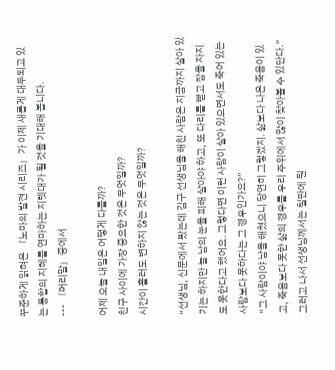꾸준하게 읽혀온 「노마의 발견 시리즈」가 이제 새롭게 대두되고 있는 통합의 지혜를 연마하는 지렛대가 될 것을 기대해 봅니다.
--- 「머리말」중에서

어제 오늘 내일은 어떻게 다를까?
친구 사이에 가장 중요한 것은 무엇일까?
시간이 흘러도 변하지 않는 것은 무엇일까?

“선생님, 신문에서 봤는데 김구 선생님을 해친 사람은 지금까지 살아 있기는 하지만 늘 남의 눈을 피해 살아야 하고, 또 다리를 뻗고 잠을 자지도 못한다고 했어요. 그렇다면 이런 사람이 살아 있으면서도 죽어 있는 사람보다 못하다는 그 경우인가요?”
“그 사람이야 남을 해쳤으니 당연히 그렇겠지. 삶보다 나은 죽음이 있고, 죽음보다 못한 삶의 경우를 우리 주위에서 많이 찾아볼 수 있단다.”
그러고 나서 선생님께서는 칠판에 뭔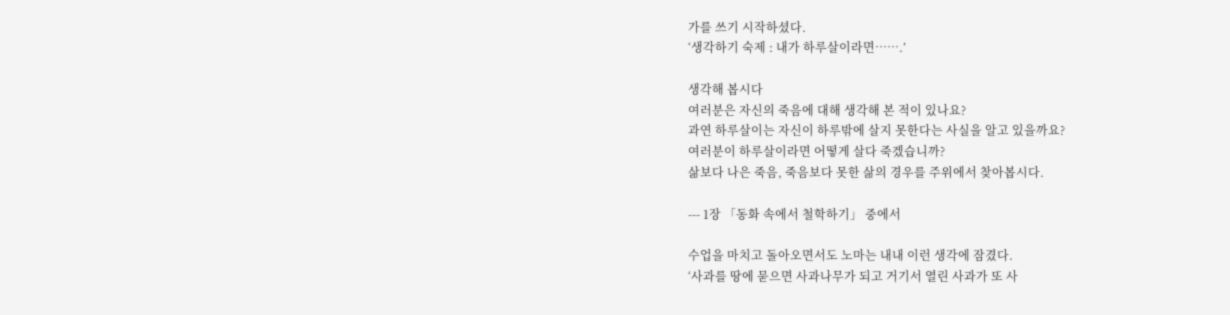가를 쓰기 시작하셨다.
‘생각하기 숙제 : 내가 하루살이라면…….’

생각해 봅시다
여러분은 자신의 죽음에 대해 생각해 본 적이 있나요?
과연 하루살이는 자신이 하루밖에 살지 못한다는 사실을 알고 있을까요?
여러분이 하루살이라면 어떻게 살다 죽겠습니까?
삶보다 나은 죽음, 죽음보다 못한 삶의 경우를 주위에서 찾아봅시다.

--- 1장 「동화 속에서 철학하기」 중에서

수업을 마치고 돌아오면서도 노마는 내내 이런 생각에 잠겼다.
‘사과를 땅에 묻으면 사과나무가 되고 거기서 열린 사과가 또 사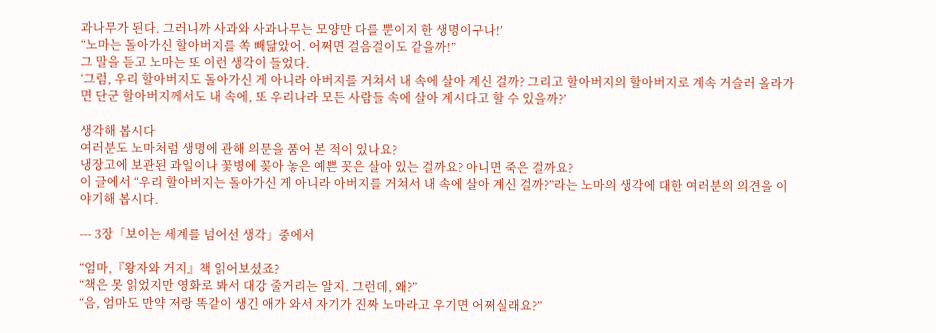과나무가 된다. 그러니까 사과와 사과나무는 모양만 다를 뿐이지 한 생명이구나!’
“노마는 돌아가신 할아버지를 쏙 빼닮았어. 어쩌면 걸음걸이도 같을까!”
그 말을 듣고 노마는 또 이런 생각이 들었다.
‘그럼, 우리 할아버지도 돌아가신 게 아니라 아버지를 거쳐서 내 속에 살아 계신 걸까? 그리고 할아버지의 할아버지로 계속 거슬러 올라가면 단군 할아버지께서도 내 속에, 또 우리나라 모든 사람들 속에 살아 계시다고 할 수 있을까?’

생각해 봅시다
여러분도 노마처럼 생명에 관해 의문을 품어 본 적이 있나요?
냉장고에 보관된 과일이나 꽃병에 꽂아 놓은 예쁜 꼿은 살아 있는 걸까요? 아니면 죽은 걸까요?
이 글에서 “우리 할아버지는 돌아가신 게 아니라 아버지를 거쳐서 내 속에 살아 계신 걸까?”라는 노마의 생각에 대한 여러분의 의견을 이야기해 봅시다.

--- 3장「보이는 세계를 넘어선 생각」중에서

“엄마,『왕자와 거지』책 읽어보셨죠?
“책은 못 읽었지만 영화로 봐서 대강 줄거리는 알지. 그런데, 왜?”
“음, 엄마도 만약 저랑 똑같이 생긴 애가 와서 자기가 진짜 노마라고 우기면 어쩌실래요?”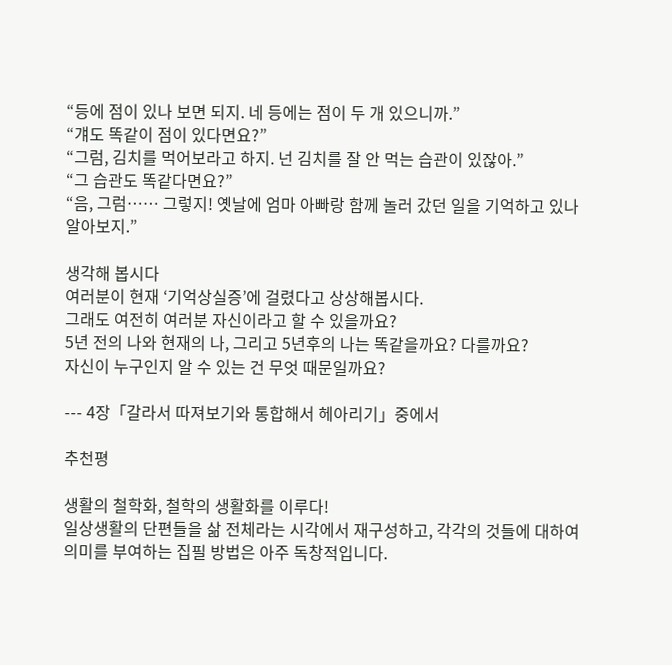“등에 점이 있나 보면 되지. 네 등에는 점이 두 개 있으니까.”
“걔도 똑같이 점이 있다면요?”
“그럼, 김치를 먹어보라고 하지. 넌 김치를 잘 안 먹는 습관이 있잖아.”
“그 습관도 똑같다면요?”
“음, 그럼…… 그렇지! 옛날에 엄마 아빠랑 함께 놀러 갔던 일을 기억하고 있나 알아보지.”

생각해 봅시다
여러분이 현재 ‘기억상실증’에 걸렸다고 상상해봅시다.
그래도 여전히 여러분 자신이라고 할 수 있을까요?
5년 전의 나와 현재의 나, 그리고 5년후의 나는 똑같을까요? 다를까요?
자신이 누구인지 알 수 있는 건 무엇 때문일까요?

--- 4장「갈라서 따져보기와 통합해서 헤아리기」중에서

추천평

생활의 철학화, 철학의 생활화를 이루다!
일상생활의 단편들을 삶 전체라는 시각에서 재구성하고, 각각의 것들에 대하여 의미를 부여하는 집필 방법은 아주 독창적입니다.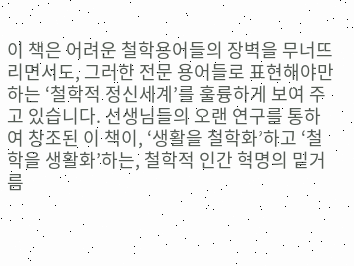이 책은 어려운 철학용어들의 장벽을 무너뜨리면서도, 그러한 전문 용어들로 표현해야만 하는 ‘철학적 정신세계’를 훌륭하게 보여 주고 있습니다. 선생님들의 오랜 연구를 통하여 창조된 이 책이, ‘생활을 철학화’하고 ‘철학을 생활화’하는, 철학적 인간 혁명의 밑거름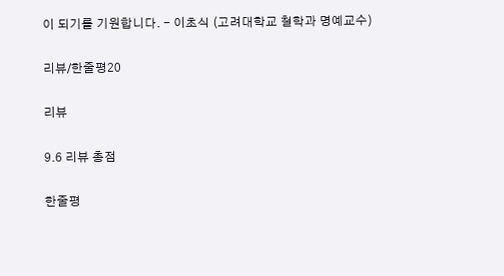이 되기를 기원합니다. - 이초식 (고려대학교 철학과 명예교수)

리뷰/한줄평20

리뷰

9.6 리뷰 총점

한줄평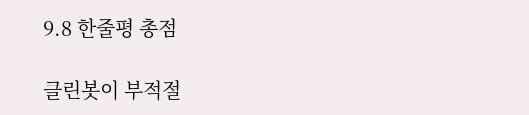9.8 한줄평 총점

클린봇이 부적절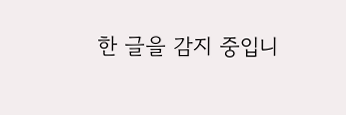한 글을 감지 중입니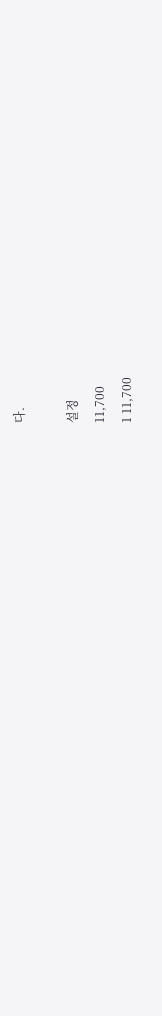다.

설정
11,700
1 11,700